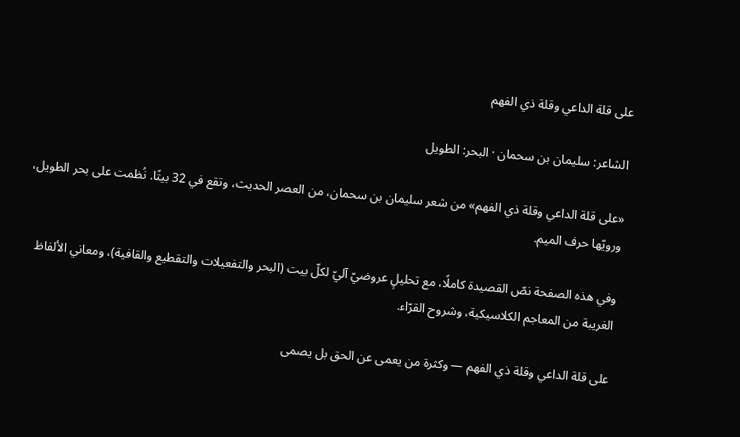على قلة الداعي وقلة ذي الفهم

الشاعر: سليمان بن سحمان · البحر: الطويل

«على قلة الداعي وقلة ذي الفهم» من شعر سليمان بن سحمان، من العصر الحديث، وتقع في 32 بيتًا. نُظمت على بحر الطويل، ورويّها حرف الميم.

وفي هذه الصفحة نصّ القصيدة كاملًا، مع تحليلٍ عروضيّ آليّ لكلّ بيت (البحر والتفعيلات والتقطيع والقافية)، ومعاني الألفاظ الغريبة من المعاجم الكلاسيكية، وشروح القرّاء.

على قلة الداعي وقلة ذي الفهم — وكثرة من يعمى عن الحق بل يصمى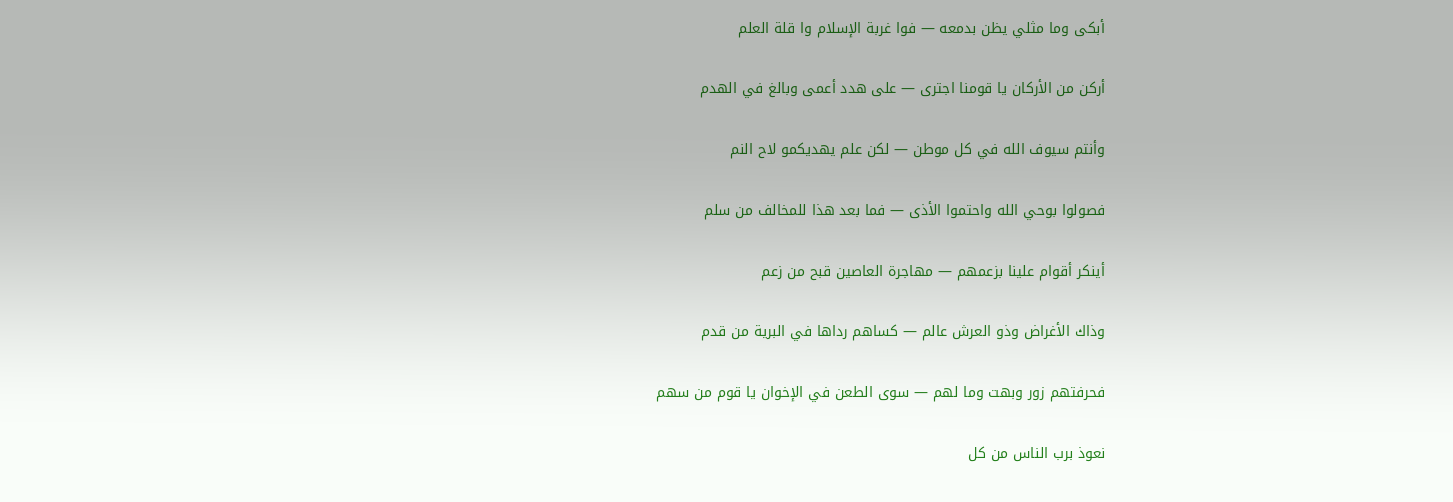أبكى وما مثلي يظن بدمعه — فوا غربة الإسلام وا قلة العلم

أركن من الأركان يا قومنا اجترى — على هدد أعمى وبالغ في الهدم

وأنتم سيوف الله في كل موطن — لكن علم يهديكمو لاح النم

فصولوا بوحي الله واحتموا الأذى — فما بعد هذا للمخالف من سلم

أينكر أقوام علينا بزعمهم — مهاجرة العاصين قبح من زعم

وذاك الأغراض وذو العرش عالم — كساهم رداها في البرية من قدم

فحرفتهم زور وبهت وما لهم — سوى الطعن في الإخوان يا قوم من سهم

نعوذ برب الناس من كل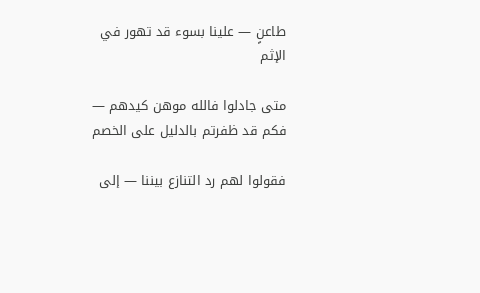طاعنٍ — علينا بسوء قد تهور في الإثم

متى جادلوا فالله موهن كيدهم — فكم قد ظفرتم بالدليل على الخصم

فقولوا لهم رد التنازع بيننا — إلى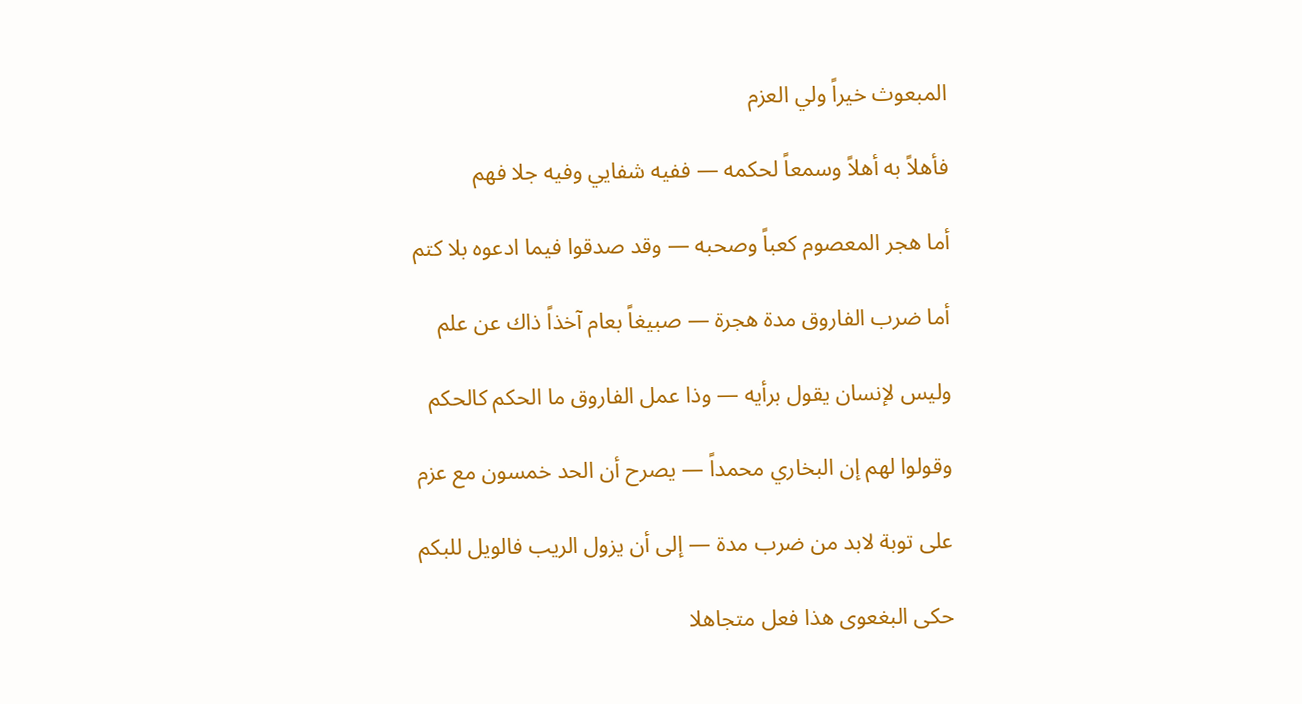المبعوث خيراً ولي العزم

فأهلاً به أهلاً وسمعاً لحكمه — ففيه شفايي وفيه جلا فهم

أما هجر المعصوم كعباً وصحبه — وقد صدقوا فيما ادعوه بلا كتم

أما ضرب الفاروق مدة هجرة — صبيغاً بعام آخذاً ذاك عن علم

وليس لإنسان يقول برأيه — وذا عمل الفاروق ما الحكم كالحكم

وقولوا لهم إن البخاري محمداً — يصرح أن الحد خمسون مع عزم

على توبة لابد من ضرب مدة — إلى أن يزول الريب فالويل للبكم

حكى البغعوى هذا فعل متجاهلا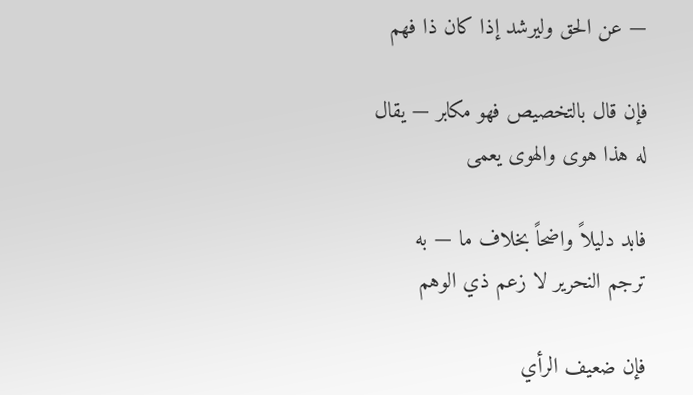— عن الحق وليرشد إذا كان ذا فهم

فإن قال بالتخصيص فهو مكابر — يقال له هذا هوى والهوى يعمى

فابد دليلاً واضحاً بخلاف ما — به ترجم النحرير لا زعم ذي الوهم

فإن ضعيف الرأي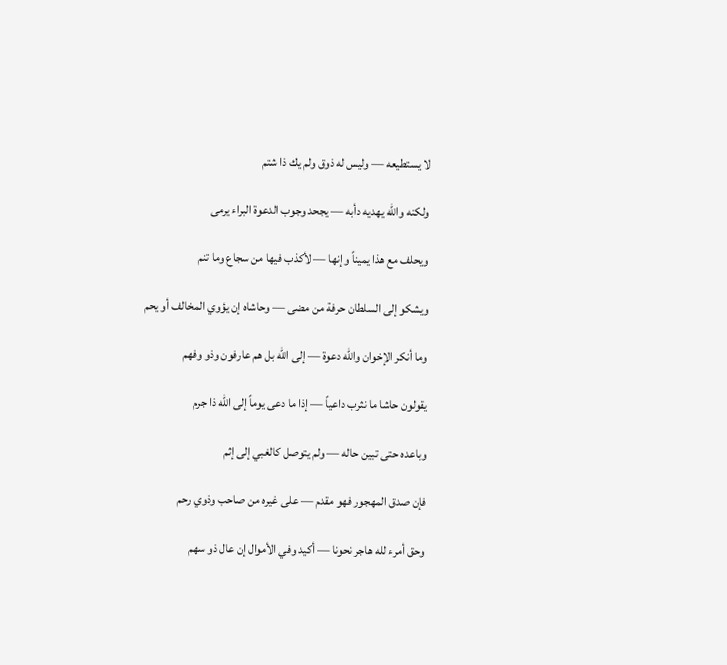لا يستطيعه — وليس له ذوق ولم يك ذا شتم

ولكنه والله يهديه دأبه — يجحد وجوب الدعوة البراء يرمى

ويحلف مع هذا يميناً وإنها — لأكذب فيها من سجاع وما تنم

ويشكو إلى السلطان حرفة من مضى — وحاشاه إن يؤوي المخالف أو يحم

وما أنكر الإخوان والله دعوة — إلى الله بل هم عارفون وذو وفهم

يقولون حاشا ما نثرب داعياً — إذا ما دعى يوماً إلى الله ذا جرم

وباعده حتى تبين حاله — ولم يتوصل كالغبي إلى إثم

فإن صدق المهجور فهو مقدم — على غيره من صاحب وذوي رحم

وحق أمرء لله هاجر نحونا — أكيد وفي الأموال إن عال ذو سهم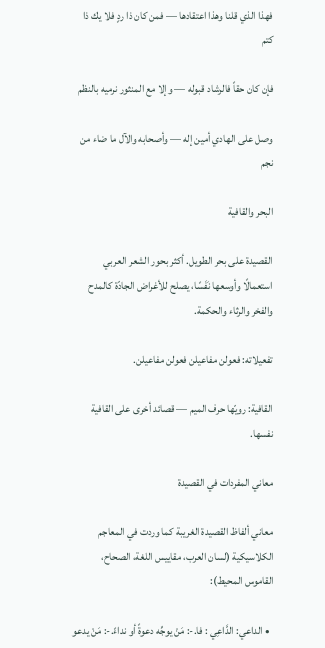فهذا الذي قلنا وهذا اعتقادها — فمن كان ذا ردٍ فلا يك ذا كتم

فإن كان حقاً فالرشاد قبوله — وإلا مع المنثور نرميه بالنظم

وصل على الهادي أمين إله — وأصحابه والآل ما ضاء من نجم

البحر والقافية

القصيدة على بحر الطويل. أكثر بحور الشعر العربي استعمالًا وأوسعها نَفَسًا، يصلح للأغراض الجادّة كالمدح والفخر والرثاء والحكمة.

تفعيلاته: فعولن مفاعيلن فعولن مفاعيلن.

القافية: رويّها حرف الميم — قصائد أخرى على القافية نفسها.

معاني المفردات في القصيدة

معاني ألفاظ القصيدة الغريبة كما وردت في المعاجم الكلاسيكية (لسان العرب، مقاييس اللغة، الصحاح، القاموس المحيط):

  • الداعي: الدَّاعِي : فا.-: مَنْ يوجِّه دعوةً أو نداءً.-: مَنْ يدعو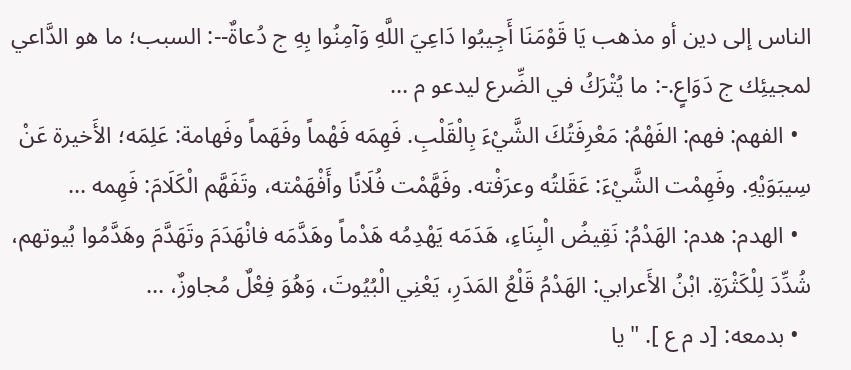الناس إلى دين أو مذهب يَا قَوْمَنَا أَجِيبُوا دَاعِيَ اللَّهِ وَآمِنُوا بِهِ ج دُعاةٌ--: السبب؛ ما هو الدَّاعي لمجيئِك ج دَوَاعٍ.-: ما يُتْرَكُ في الضِّرع ليدعو م …
  • الفهم: فهم: الفَهْمُ: مَعْرِفَتُكَ الشَّيْءَ بِالْقَلْبِ. فَهِمَه فَهْماً وفَهَماً وفَهامة: عَلِمَه؛ الأَخيرة عَنْ سِيبَوَيْهِ. وفَهِمْت الشَّيْءَ: عَقَلتُه وعرَفْته. وفَهَّمْت فُلَانًا وأَفْهَمْته، وتَفَهَّم الْكَلَامَ: فَهِمه …
  • الهدم: هدم: الهَدْمُ: نَقِيضُ الْبِنَاءِ، هَدَمَه يَهْدِمُه هَدْماً وهَدَّمَه فانْهَدَمَ وتَهَدَّمَ وهَدَّمُوا بُيوتهم، شُدِّدَ لِلْكَثْرَةِ. ابْنُ الأَعرابي: الهَدْمُ قَلْعُ المَدَرِ، يَعْنِي الْبُيُوتَ، وَهُوَ فِعْلٌ مُجاوزٌ، …
  • بدمعه: [د م ع ]. "يا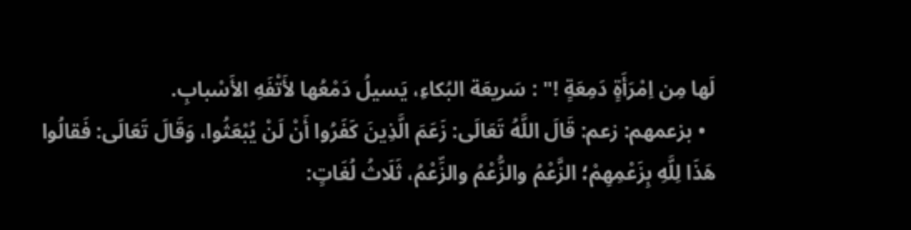لَها مِن اِمْرَأَةٍ دَمِعَةٍ !" : سَريعَة البُكاءِ، يَسيلُ دَمْعُها لأَتْفَهِ الأَسْبابِ.
  • بزعمهم: زعم: قَالَ اللَّهُ تَعَالَى: زَعَمَ الَّذِينَ كَفَرُوا أَنْ لَنْ يُبْعَثُوا، وَقَالَ تَعَالَى: فَقالُوا هَذَا لِلَّهِ بِزَعْمِهِمْ؛ الزَّعْمُ والزُّعْمُ والزِّعْمُ، ثَلَاثُ لُغَاتٍ: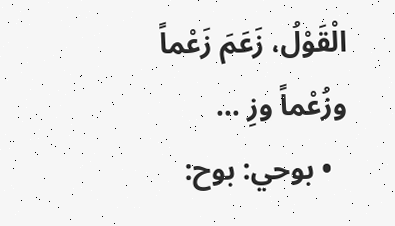الْقَوْلُ، زَعَمَ زَعْماً وزُعْماً وزِ …
  • بوحي: بوح: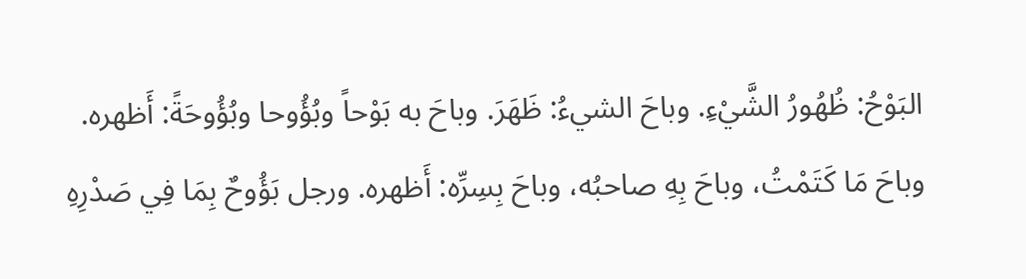البَوْحُ: ظُهُورُ الشَّيْءِ. وباحَ الشيءُ: ظَهَرَ. وباحَ به بَوْحاً وبُؤُوحا وبُؤُوحَةً: أَظهره. وباحَ مَا كَتَمْتُ، وباحَ بِهِ صاحبُه، وباحَ بِسِرِّه: أَظهره. ورجل بَؤُوحٌ بِمَا فِي صَدْرِهِ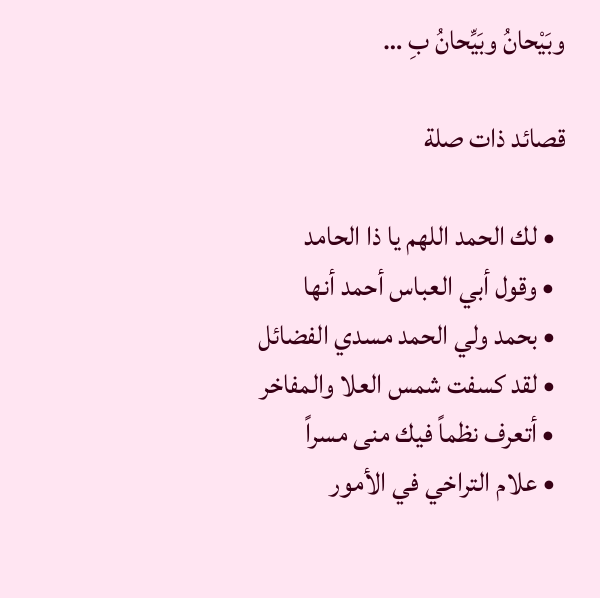وبَيْحانُ وبَيِّحانُ بِ …

قصائد ذات صلة

  • لك الحمد اللهم يا ذا الحامد
  • وقول أبي العباس أحمد أنها
  • بحمد ولي الحمد مسدي الفضائل
  • لقد كسفت شمس العلا والمفاخر
  • أتعرف نظماً فيك منى مسراً
  • علام التراخي في الأمور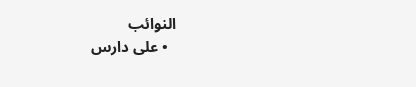النوائب
  • على دارس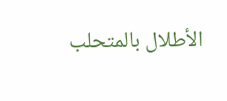الأطلال بالمتحلب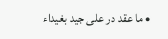• ما عقد در على جيد بغيداء